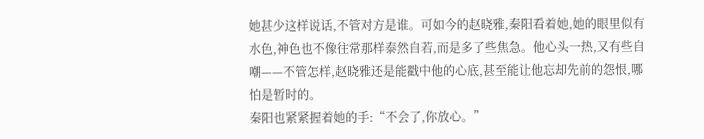她甚少这样说话,不管对方是谁。可如今的赵晓雅,秦阳看着她,她的眼里似有水色,神色也不像往常那样泰然自若,而是多了些焦急。他心头一热,又有些自嘲——不管怎样,赵晓雅还是能戳中他的心底,甚至能让他忘却先前的怨恨,哪怕是暂时的。
秦阳也紧紧握着她的手:“不会了,你放心。”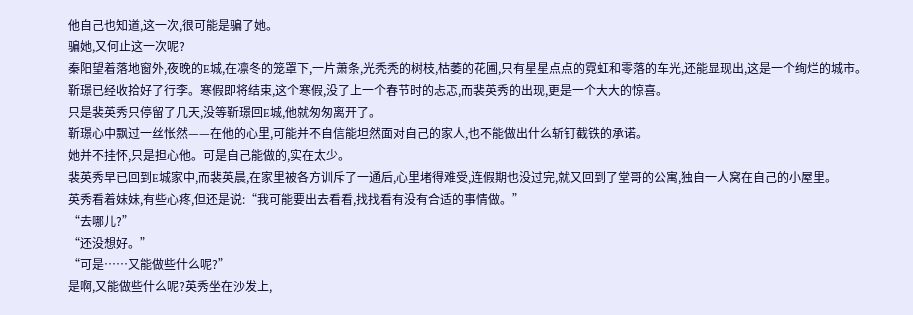他自己也知道,这一次,很可能是骗了她。
骗她,又何止这一次呢?
秦阳望着落地窗外,夜晚的E城,在凛冬的笼罩下,一片萧条,光秃秃的树枝,枯萎的花圃,只有星星点点的霓虹和零落的车光,还能显现出,这是一个绚烂的城市。
靳璟已经收拾好了行李。寒假即将结束,这个寒假,没了上一个春节时的忐忑,而裴英秀的出现,更是一个大大的惊喜。
只是裴英秀只停留了几天,没等靳璟回E城,他就匆匆离开了。
靳璟心中飘过一丝怅然——在他的心里,可能并不自信能坦然面对自己的家人,也不能做出什么斩钉截铁的承诺。
她并不挂怀,只是担心他。可是自己能做的,实在太少。
裴英秀早已回到E城家中,而裴英晨,在家里被各方训斥了一通后,心里堵得难受,连假期也没过完,就又回到了堂哥的公寓,独自一人窝在自己的小屋里。
英秀看着妹妹,有些心疼,但还是说:“我可能要出去看看,找找看有没有合适的事情做。”
“去哪儿?”
“还没想好。”
“可是……又能做些什么呢?”
是啊,又能做些什么呢?英秀坐在沙发上,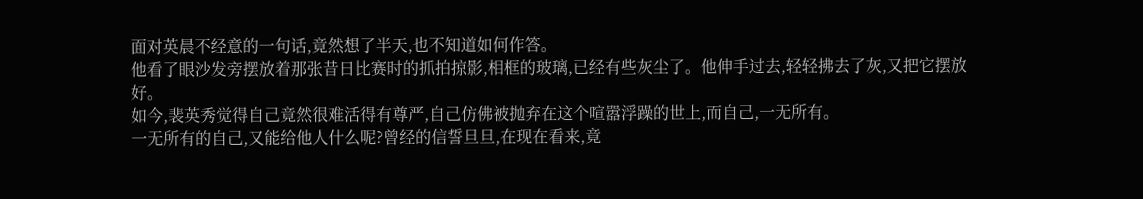面对英晨不经意的一句话,竟然想了半天,也不知道如何作答。
他看了眼沙发旁摆放着那张昔日比赛时的抓拍掠影,相框的玻璃,已经有些灰尘了。他伸手过去,轻轻拂去了灰,又把它摆放好。
如今,裴英秀觉得自己竟然很难活得有尊严,自己仿佛被抛弃在这个喧嚣浮躁的世上,而自己,一无所有。
一无所有的自己,又能给他人什么呢?曾经的信誓旦旦,在现在看来,竟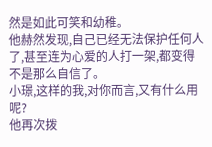然是如此可笑和幼稚。
他赫然发现,自己已经无法保护任何人了,甚至连为心爱的人打一架,都变得不是那么自信了。
小璟,这样的我,对你而言,又有什么用呢?
他再次拨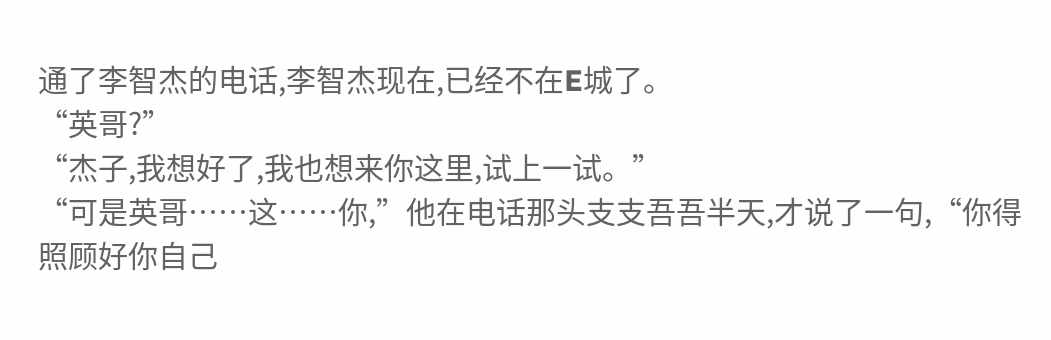通了李智杰的电话,李智杰现在,已经不在E城了。
“英哥?”
“杰子,我想好了,我也想来你这里,试上一试。”
“可是英哥……这……你,”他在电话那头支支吾吾半天,才说了一句,“你得照顾好你自己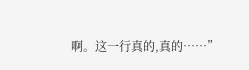啊。这一行真的,真的……”